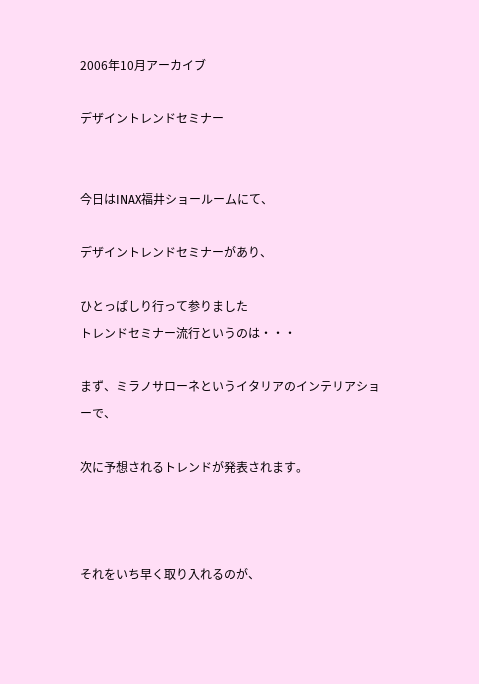2006年10月アーカイブ

デザイントレンドセミナー


今日はINAX福井ショールームにて、

デザイントレンドセミナーがあり、

ひとっぱしり行って参りました
トレンドセミナー流行というのは・・・

まず、ミラノサローネというイタリアのインテリアショーで、

次に予想されるトレンドが発表されます。



それをいち早く取り入れるのが、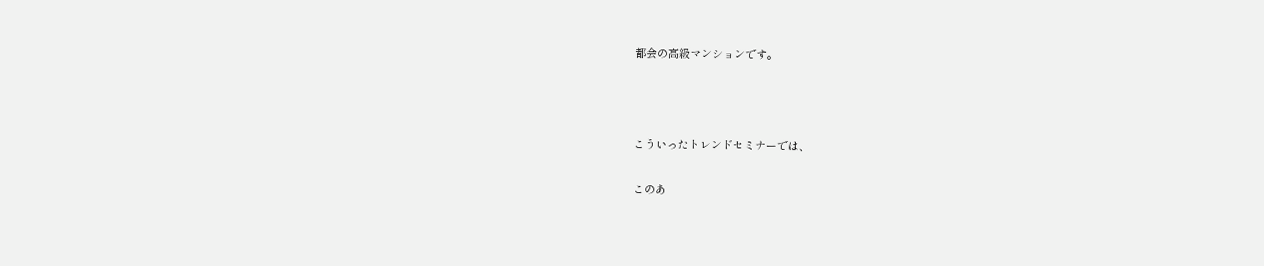都会の高級マンションです。



こういったトレンドセミナーでは、

このあ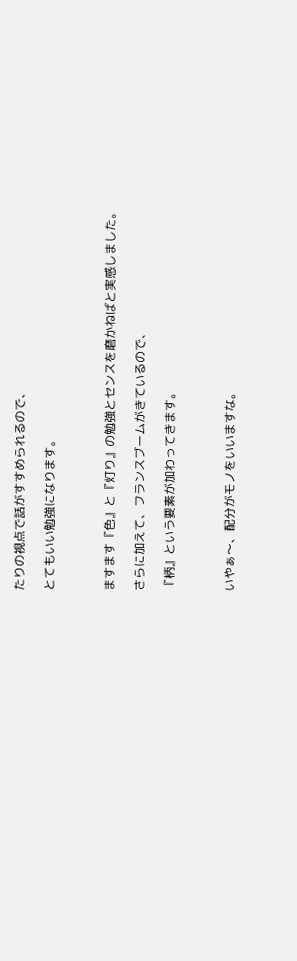たりの視点で話がすすめられるので、

とてもいい勉強になります。



ますます『色』と『灯り』の勉強とセンスを磨かねばと実感しました。

さらに加えて、フランスブームがきているので、

『柄』という要素が加わってきます。



いやぁ〜、配分がモノをいいますな。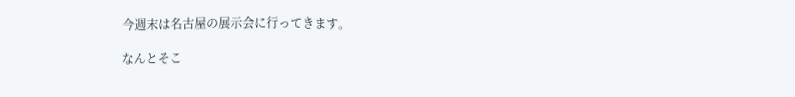今週末は名古屋の展示会に行ってきます。

なんとそこ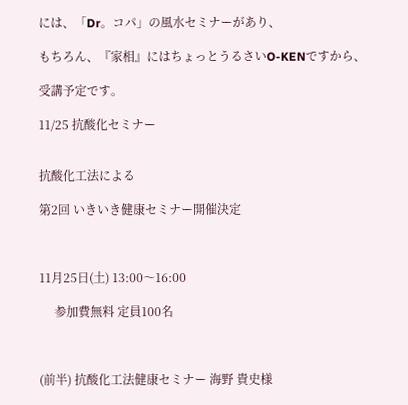には、「Dr。コパ」の風水セミナーがあり、

もちろん、『家相』にはちょっとうるさいO-KENですから、

受講予定です。

11/25 抗酸化セミナー


抗酸化工法による

第2回 いきいき健康セミナー開催決定



11月25日(土) 13:00〜16:00

     参加費無料 定員100名



(前半) 抗酸化工法健康セミナー 海野 貴史様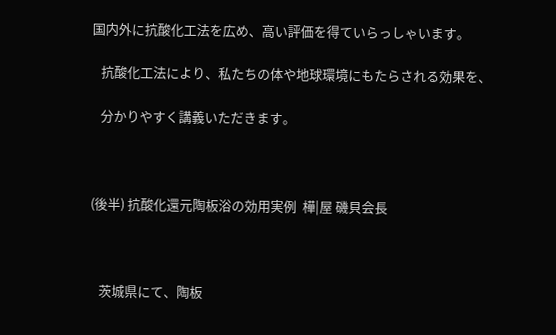国内外に抗酸化工法を広め、高い評価を得ていらっしゃいます。

   抗酸化工法により、私たちの体や地球環境にもたらされる効果を、

   分かりやすく講義いただきます。



(後半) 抗酸化還元陶板浴の効用実例  樺|屋 磯貝会長



   茨城県にて、陶板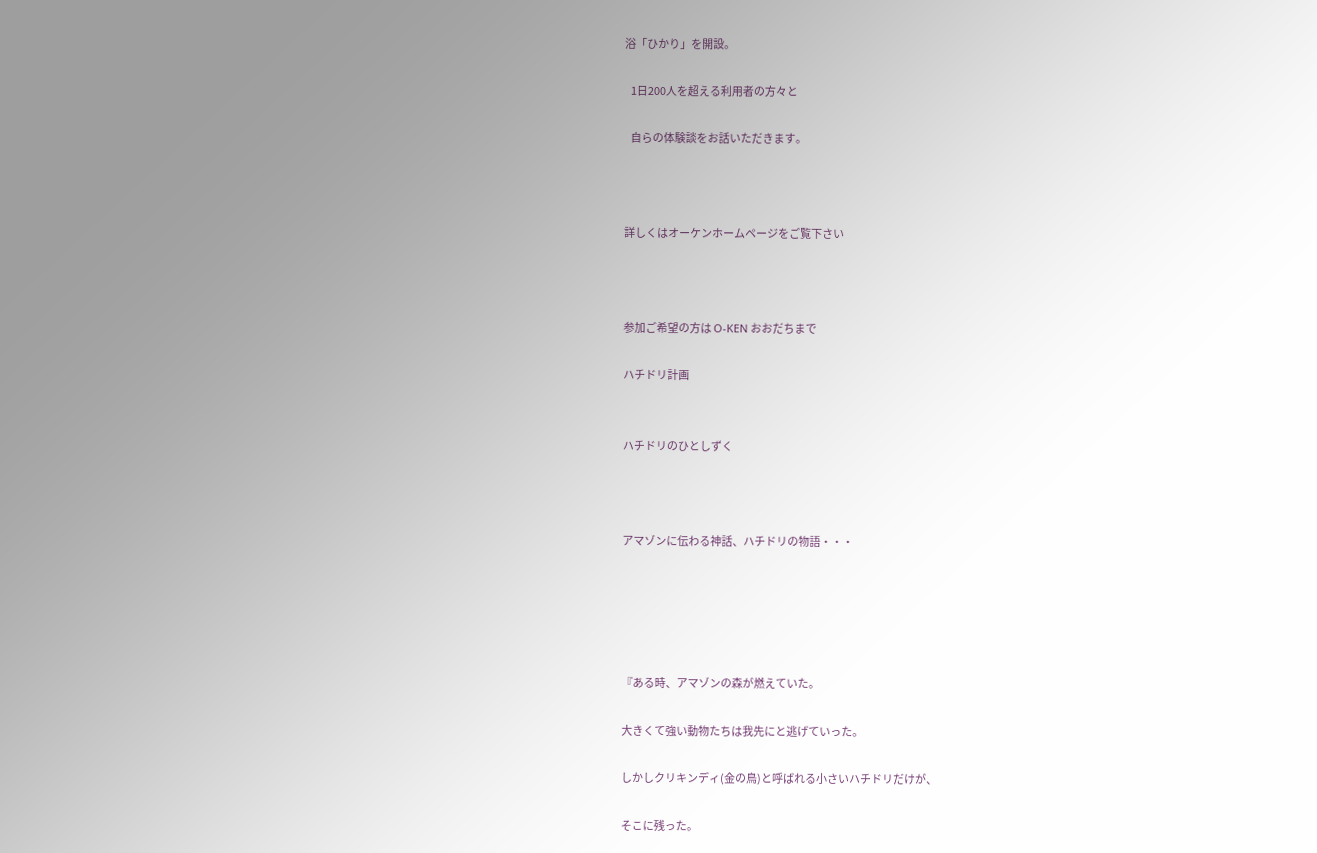浴「ひかり」を開設。

   1日200人を超える利用者の方々と

   自らの体験談をお話いただきます。



詳しくはオーケンホームページをご覧下さい



参加ご希望の方は O-KEN おおだちまで

ハチドリ計画


ハチドリのひとしずく



アマゾンに伝わる神話、ハチドリの物語・・・





『ある時、アマゾンの森が燃えていた。

大きくて強い動物たちは我先にと逃げていった。

しかしクリキンディ(金の鳥)と呼ばれる小さいハチドリだけが、

そこに残った。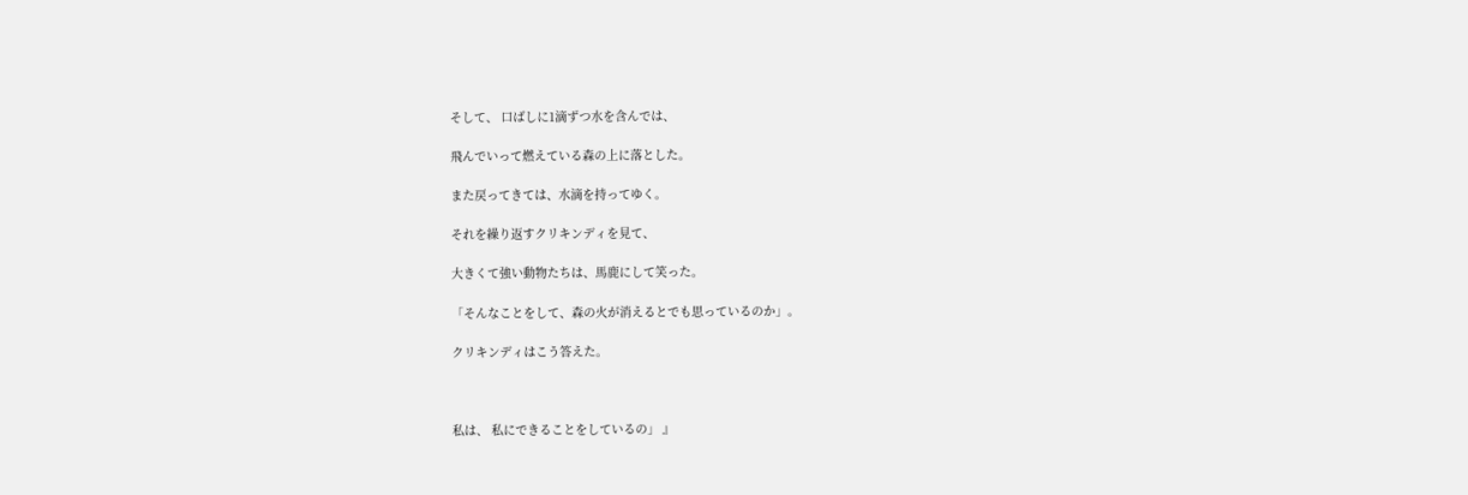そして、 口ばしに1滴ずつ水を含んでは、

飛んでいって燃えている森の上に落とした。

また戻ってきては、水滴を持ってゆく。

それを繰り返すクリキンディを見て、

大きくて強い動物たちは、馬鹿にして笑った。

「そんなことをして、森の火が消えるとでも思っているのか」。

クリキンディはこう答えた。



私は、 私にできることをしているの」 』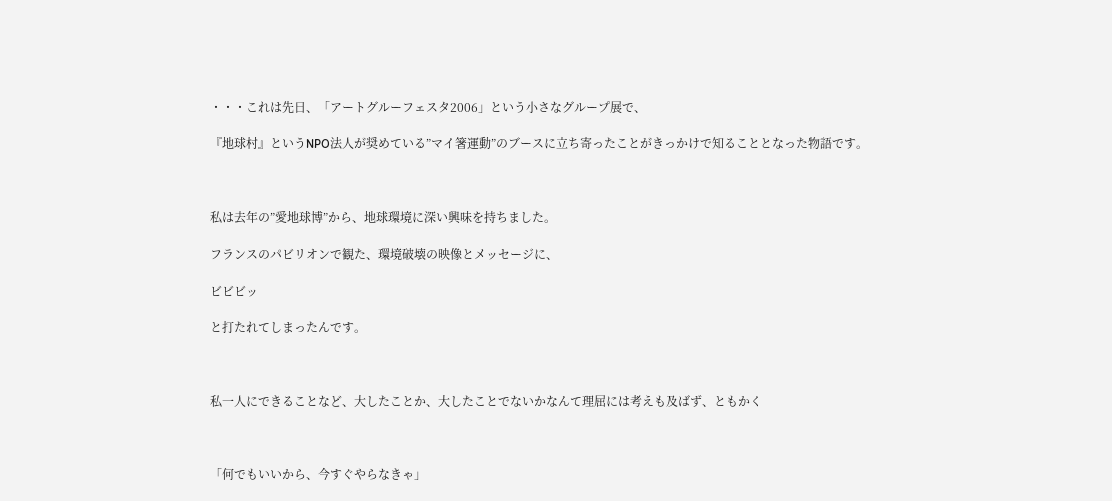・・・これは先日、「アートグルーフェスタ2006」という小さなグループ展で、

『地球村』というNPO法人が奨めている”マイ箸運動”のブースに立ち寄ったことがきっかけで知ることとなった物語です。



私は去年の”愛地球博”から、地球環境に深い興味を持ちました。

フランスのパビリオンで観た、環境破壊の映像とメッセージに、

ビビビッ

と打たれてしまったんです。



私一人にできることなど、大したことか、大したことでないかなんて理屈には考えも及ばず、ともかく



「何でもいいから、今すぐやらなきゃ」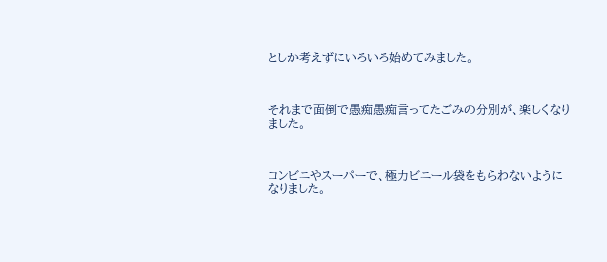としか考えずにいろいろ始めてみました。



それまで面倒で愚痴愚痴言ってたごみの分別が、楽しくなりました。



コンビニやスーパーで、極力ビニール袋をもらわないようになりました。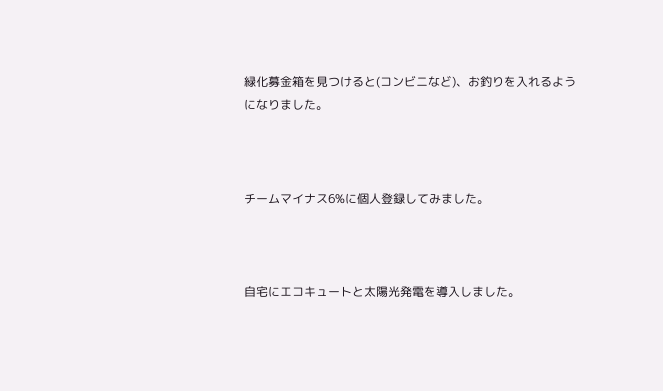緑化募金箱を見つけると(コンビニなど)、お釣りを入れるようになりました。



チームマイナス6%に個人登録してみました。



自宅にエコキュートと太陽光発電を導入しました。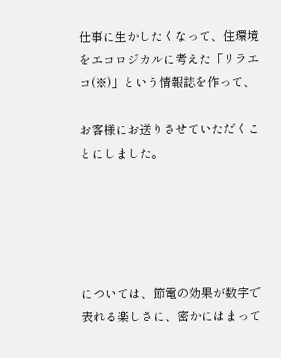仕事に生かしたくなって、住環境をエコロジカルに考えた「リラエコ(※)」という情報誌を作って、

お客様にお送りさせていただくことにしました。





については、節電の効果が数字で表れる楽しさに、密かにはまって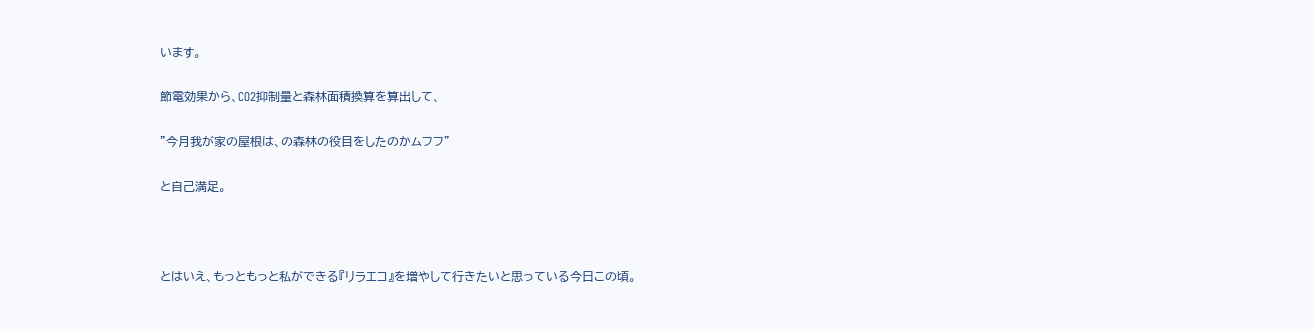います。

節電効果から、CO2抑制量と森林面積換算を算出して、

”今月我が家の屋根は、の森林の役目をしたのかムフフ”

と自己満足。



とはいえ、もっともっと私ができる『リラエコ』を増やして行きたいと思っている今日この頃。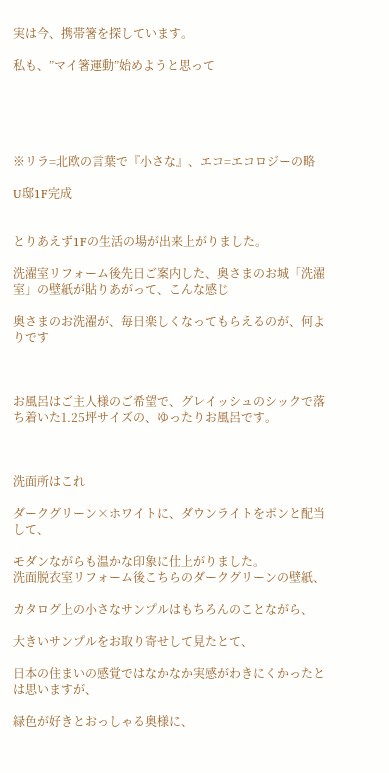実は今、携帯箸を探しています。

私も、”マイ箸運動”始めようと思って





※リラ=北欧の言葉で『小さな』、エコ=エコロジーの略

U邸1F完成


とりあえず1Fの生活の場が出来上がりました。

洗濯室リフォーム後先日ご案内した、奥さまのお城「洗濯室」の壁紙が貼りあがって、こんな感じ

奥さまのお洗濯が、毎日楽しくなってもらえるのが、何よりです



お風呂はご主人様のご希望で、グレイッシュのシックで落ち着いた1.25坪サイズの、ゆったりお風呂です。



洗面所はこれ

ダークグリーン×ホワイトに、ダウンライトをポンと配当して、

モダンながらも温かな印象に仕上がりました。
洗面脱衣室リフォーム後こちらのダークグリーンの壁紙、

カタログ上の小さなサンプルはもちろんのことながら、

大きいサンプルをお取り寄せして見たとて、

日本の住まいの感覚ではなかなか実感がわきにくかったとは思いますが、

緑色が好きとおっしゃる奥様に、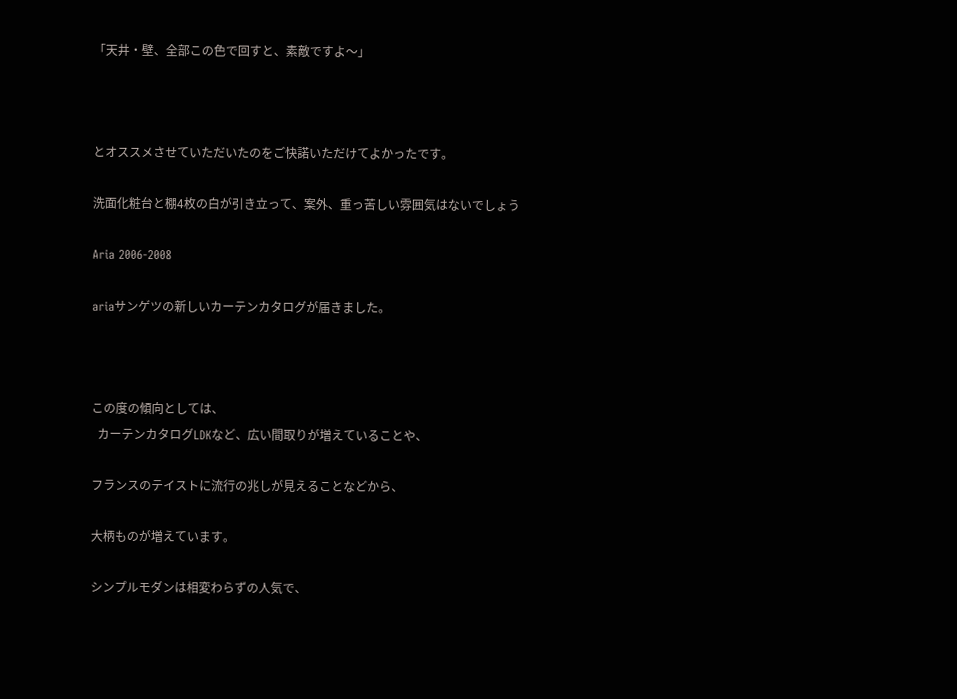「天井・壁、全部この色で回すと、素敵ですよ〜」



とオススメさせていただいたのをご快諾いただけてよかったです。

洗面化粧台と棚4枚の白が引き立って、案外、重っ苦しい雰囲気はないでしょう

Aria 2006-2008

ariaサンゲツの新しいカーテンカタログが届きました。



この度の傾向としては、
  カーテンカタログLDKなど、広い間取りが増えていることや、

フランスのテイストに流行の兆しが見えることなどから、

大柄ものが増えています。

シンプルモダンは相変わらずの人気で、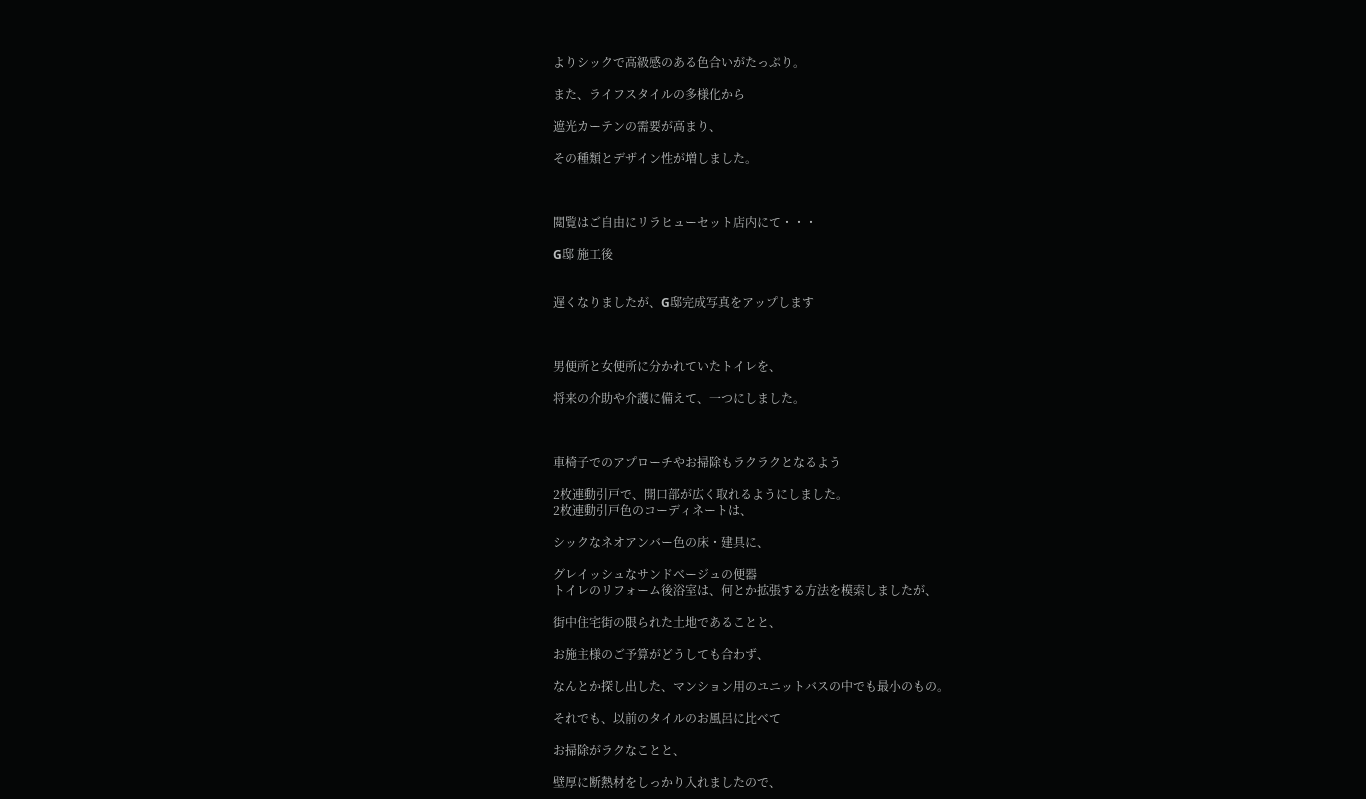よりシックで高級感のある色合いがたっぷり。

また、ライフスタイルの多様化から

遮光カーテンの需要が高まり、

その種類とデザイン性が増しました。



閲覧はご自由にリラヒューセット店内にて・・・

G邸 施工後


遅くなりましたが、G邸完成写真をアップします



男便所と女便所に分かれていたトイレを、

将来の介助や介護に備えて、一つにしました。



車椅子でのアプローチやお掃除もラクラクとなるよう

2枚連動引戸で、開口部が広く取れるようにしました。
2枚連動引戸色のコーディネートは、

シックなネオアンバー色の床・建具に、

グレイッシュなサンドベージュの便器
トイレのリフォーム後浴室は、何とか拡張する方法を模索しましたが、

街中住宅街の限られた土地であることと、

お施主様のご予算がどうしても合わず、

なんとか探し出した、マンション用のユニットバスの中でも最小のもの。

それでも、以前のタイルのお風呂に比べて

お掃除がラクなことと、

壁厚に断熱材をしっかり入れましたので、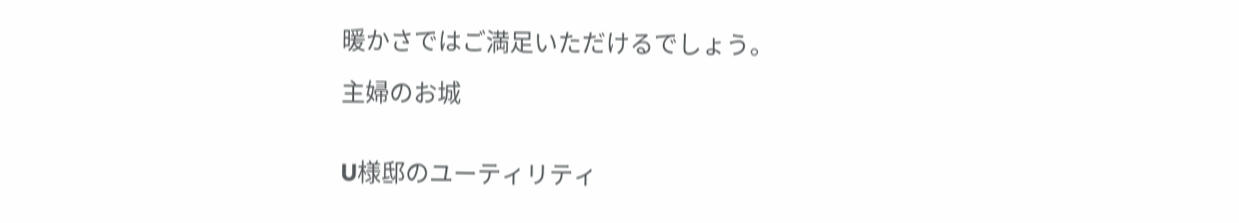暖かさではご満足いただけるでしょう。

主婦のお城


U様邸のユーティリティ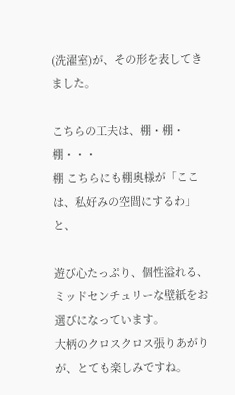(洗濯室)が、その形を表してきました。

こちらの工夫は、棚・棚・棚・・・
棚 こちらにも棚奥様が「ここは、私好みの空間にするわ」と、

遊び心たっぷり、個性溢れる、ミッドセンチュリーな壁紙をお選びになっています。
大柄のクロスクロス張りあがりが、とても楽しみですね。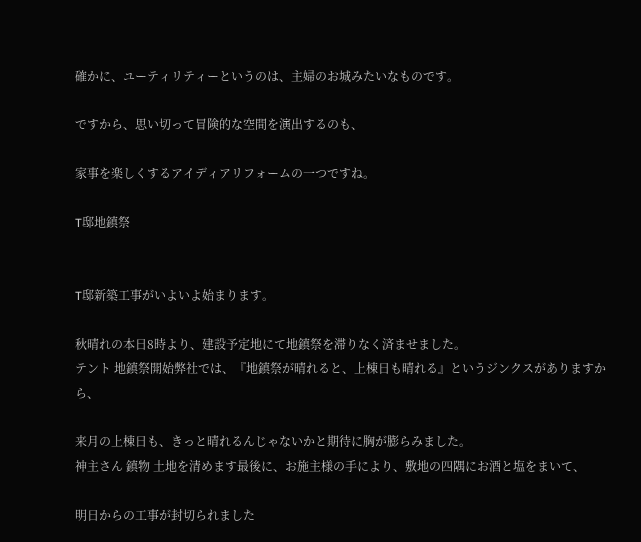確かに、ユーティリティーというのは、主婦のお城みたいなものです。

ですから、思い切って冒険的な空間を演出するのも、

家事を楽しくするアイディアリフォームの一つですね。

T邸地鎮祭


T邸新築工事がいよいよ始まります。

秋晴れの本日8時より、建設予定地にて地鎮祭を滞りなく済ませました。
テント 地鎮祭開始弊社では、『地鎮祭が晴れると、上棟日も晴れる』というジンクスがありますから、

来月の上棟日も、きっと晴れるんじゃないかと期待に胸が膨らみました。
神主さん 鎮物 土地を清めます最後に、お施主様の手により、敷地の四隅にお酒と塩をまいて、

明日からの工事が封切られました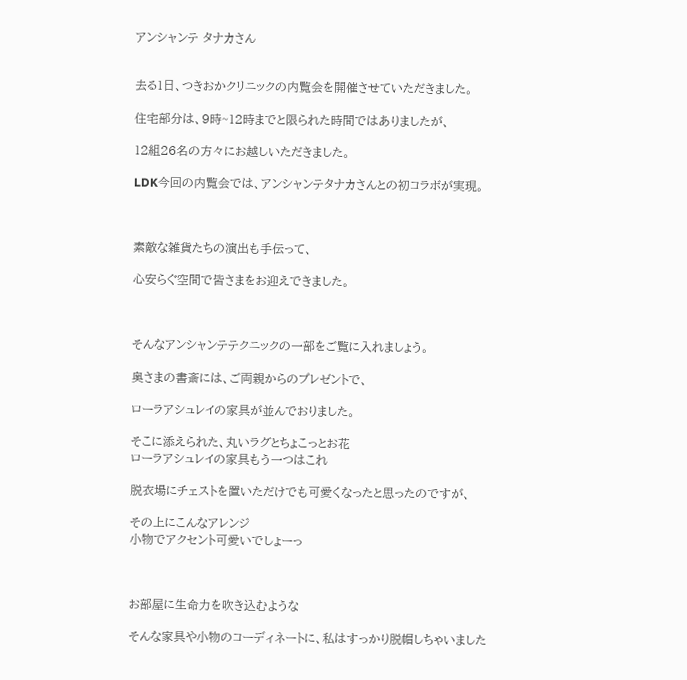アンシャンテ タナカさん


去る1日、つきおかクリニックの内覧会を開催させていただきました。

住宅部分は、9時~12時までと限られた時間ではありましたが、

12組26名の方々にお越しいただきました。

LDK今回の内覧会では、アンシャンテタナカさんとの初コラボが実現。



素敵な雑貨たちの演出も手伝って、

心安らぐ空間で皆さまをお迎えできました。



そんなアンシャンテテクニックの一部をご覧に入れましょう。

奥さまの書斎には、ご両親からのプレゼントで、

ローラアシュレイの家具が並んでおりました。

そこに添えられた、丸いラグとちょこっとお花
ローラアシュレイの家具もう一つはこれ

脱衣場にチェストを置いただけでも可愛くなったと思ったのですが、

その上にこんなアレンジ
小物でアクセント可愛いでしょーっ



お部屋に生命力を吹き込むような

そんな家具や小物のコーディネートに、私はすっかり脱帽しちゃいました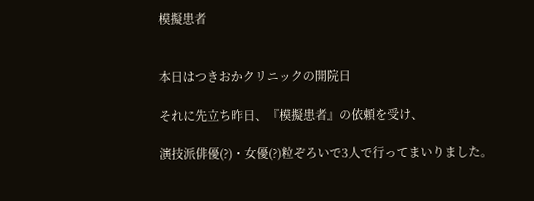模擬患者


本日はつきおかクリニックの開院日

それに先立ち昨日、『模擬患者』の依頼を受け、

演技派俳優(?)・女優(?)粒ぞろいで3人で行ってまいりました。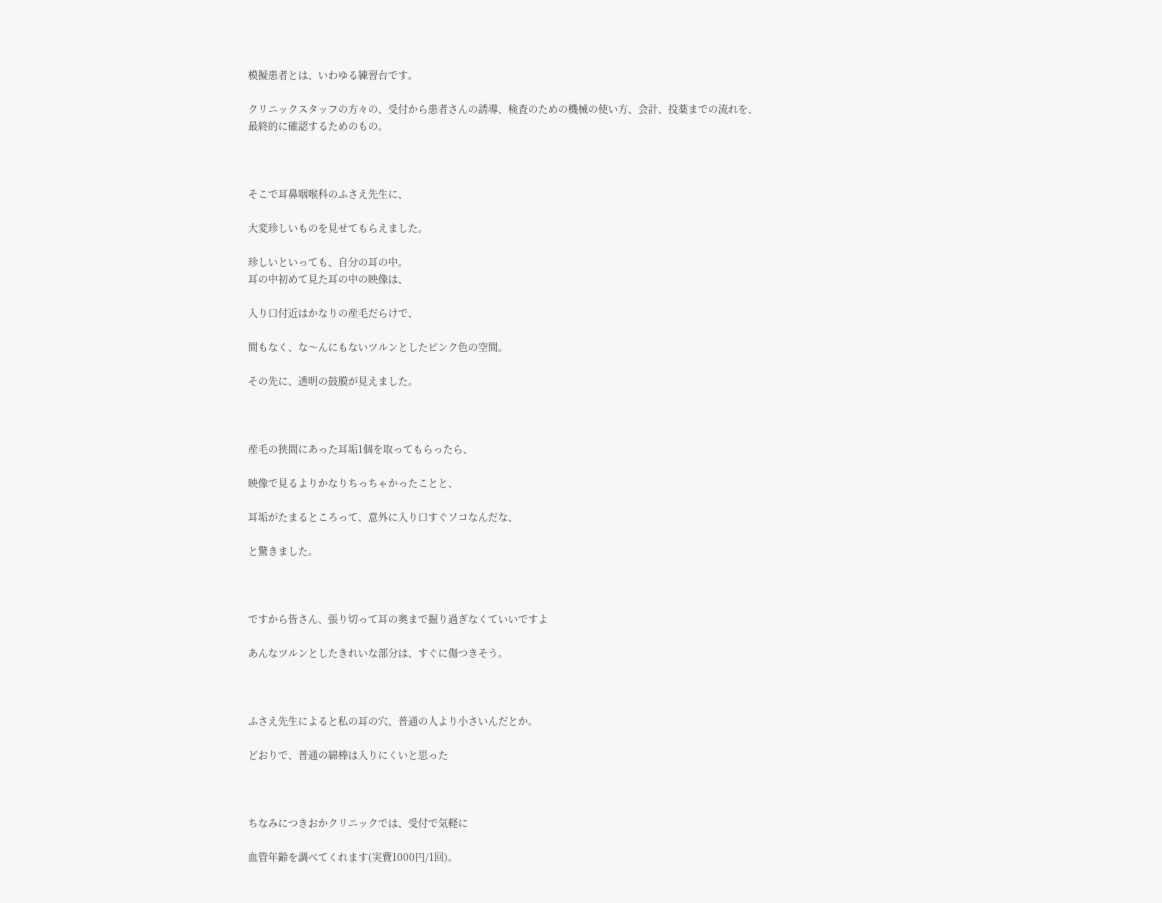模擬患者とは、いわゆる練習台です。

クリニックスタッフの方々の、受付から患者さんの誘導、検査のための機械の使い方、会計、投薬までの流れを、最終的に確認するためのもの。



そこで耳鼻咽喉科のふさえ先生に、

大変珍しいものを見せてもらえました。

珍しいといっても、自分の耳の中。
耳の中初めて見た耳の中の映像は、

入り口付近はかなりの産毛だらけで、

間もなく、な〜んにもないツルンとしたピンク色の空間。

その先に、透明の鼓膜が見えました。



産毛の狭間にあった耳垢1個を取ってもらったら、

映像で見るよりかなりちっちゃかったことと、

耳垢がたまるところって、意外に入り口すぐソコなんだな、

と驚きました。



ですから皆さん、張り切って耳の奥まで掘り過ぎなくていいですよ

あんなツルンとしたきれいな部分は、すぐに傷つきそう。



ふさえ先生によると私の耳の穴、普通の人より小さいんだとか。

どおりで、普通の綿棒は入りにくいと思った



ちなみにつきおかクリニックでは、受付で気軽に

血管年齢を調べてくれます(実費1000円/1回)。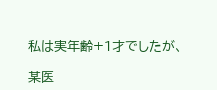私は実年齢+1才でしたが、

某医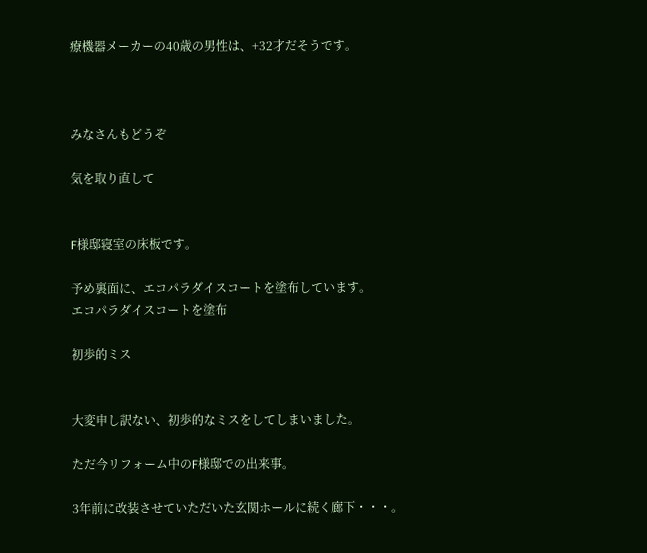療機器メーカーの40歳の男性は、+32才だそうです。



みなさんもどうぞ

気を取り直して


F様邸寝室の床板です。

予め裏面に、エコパラダイスコートを塗布しています。
エコパラダイスコートを塗布

初歩的ミス


大変申し訳ない、初歩的なミスをしてしまいました。

ただ今リフォーム中のF様邸での出来事。

3年前に改装させていただいた玄関ホールに続く廊下・・・。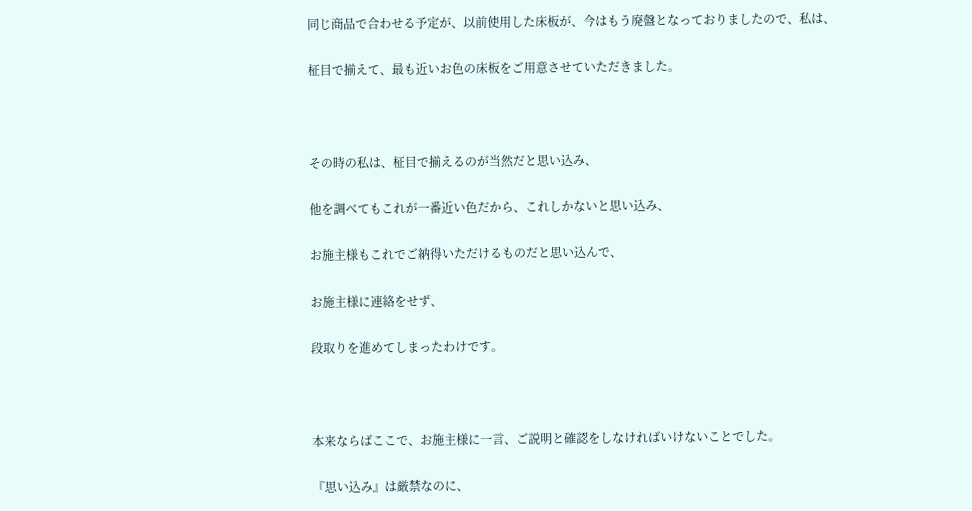同じ商品で合わせる予定が、以前使用した床板が、今はもう廃盤となっておりましたので、私は、

柾目で揃えて、最も近いお色の床板をご用意させていただきました。



その時の私は、柾目で揃えるのが当然だと思い込み、

他を調べてもこれが一番近い色だから、これしかないと思い込み、

お施主様もこれでご納得いただけるものだと思い込んで、

お施主様に連絡をせず、

段取りを進めてしまったわけです。



本来ならばここで、お施主様に一言、ご説明と確認をしなければいけないことでした。

『思い込み』は厳禁なのに、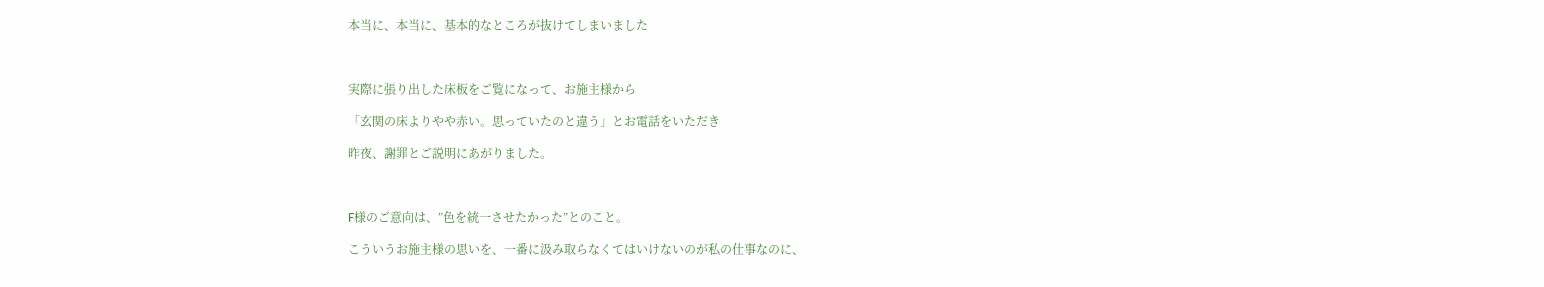本当に、本当に、基本的なところが抜けてしまいました



実際に張り出した床板をご覧になって、お施主様から

「玄関の床よりやや赤い。思っていたのと違う」とお電話をいただき

昨夜、謝罪とご説明にあがりました。



F様のご意向は、”色を統一させたかった”とのこと。

こういうお施主様の思いを、一番に汲み取らなくてはいけないのが私の仕事なのに、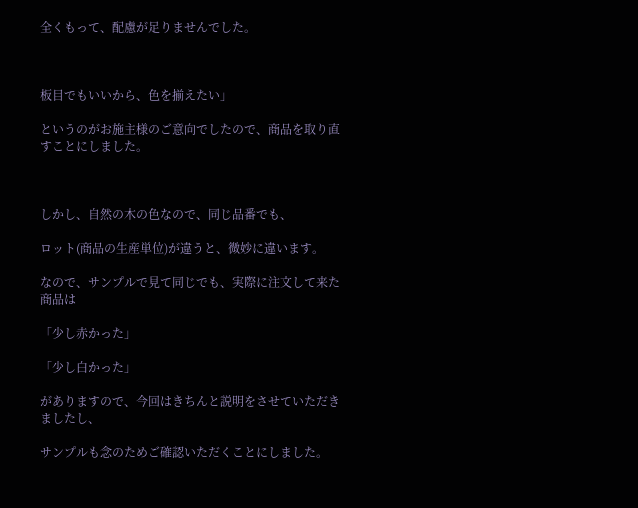全くもって、配慮が足りませんでした。



板目でもいいから、色を揃えたい」

というのがお施主様のご意向でしたので、商品を取り直すことにしました。



しかし、自然の木の色なので、同じ品番でも、

ロット(商品の生産単位)が違うと、微妙に違います。

なので、サンプルで見て同じでも、実際に注文して来た商品は

「少し赤かった」

「少し白かった」

がありますので、今回はきちんと説明をさせていただきましたし、

サンプルも念のためご確認いただくことにしました。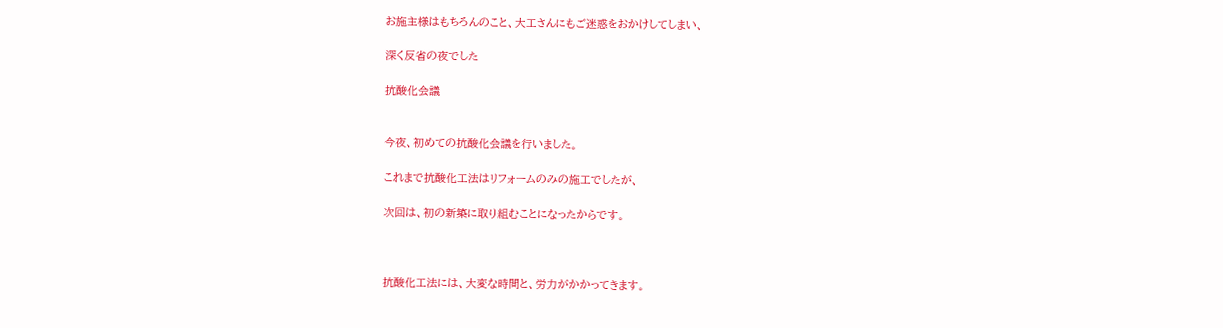お施主様はもちろんのこと、大工さんにもご迷惑をおかけしてしまい、

深く反省の夜でした

抗酸化会議


今夜、初めての抗酸化会議を行いました。

これまで抗酸化工法はリフォームのみの施工でしたが、

次回は、初の新築に取り組むことになったからです。



抗酸化工法には、大変な時間と、労力がかかってきます。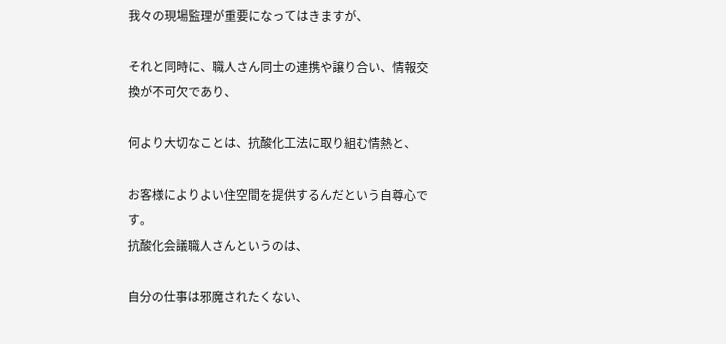我々の現場監理が重要になってはきますが、

それと同時に、職人さん同士の連携や譲り合い、情報交換が不可欠であり、

何より大切なことは、抗酸化工法に取り組む情熱と、

お客様によりよい住空間を提供するんだという自尊心です。
抗酸化会議職人さんというのは、

自分の仕事は邪魔されたくない、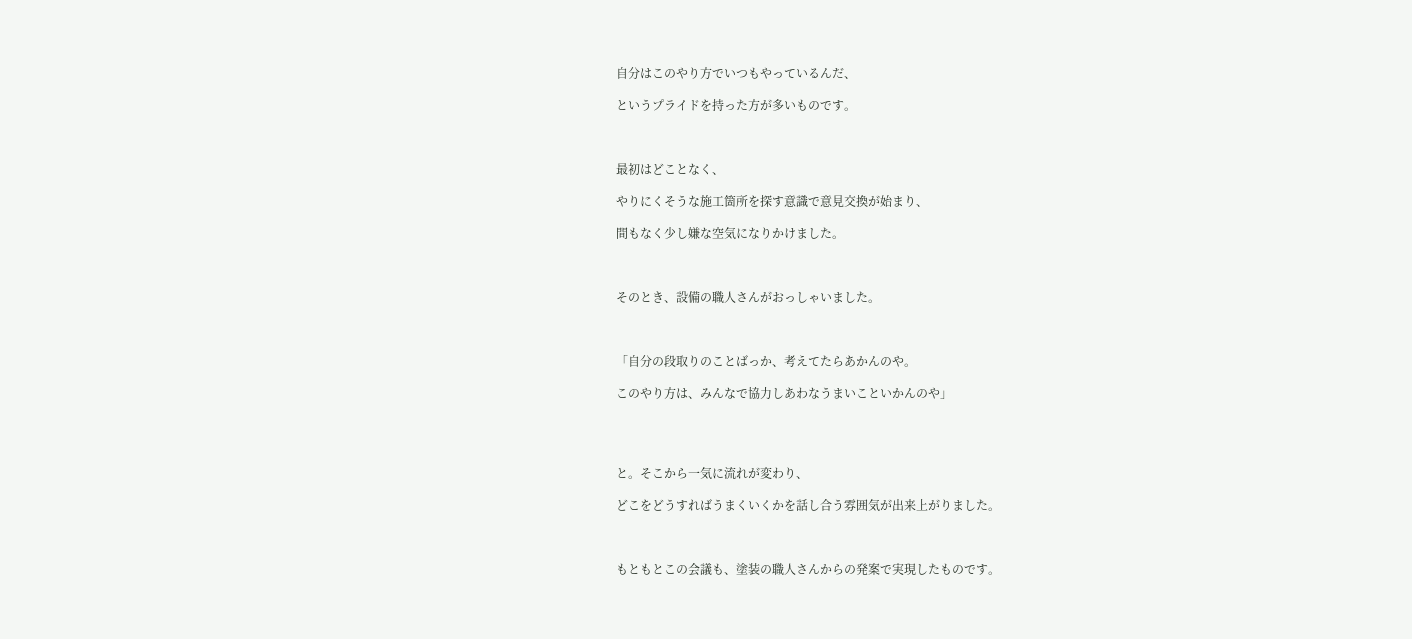自分はこのやり方でいつもやっているんだ、

というプライドを持った方が多いものです。



最初はどことなく、

やりにくそうな施工箇所を探す意識で意見交換が始まり、

間もなく少し嫌な空気になりかけました。



そのとき、設備の職人さんがおっしゃいました。



「自分の段取りのことばっか、考えてたらあかんのや。

このやり方は、みんなで協力しあわなうまいこといかんのや」




と。そこから一気に流れが変わり、

どこをどうすればうまくいくかを話し合う雰囲気が出来上がりました。



もともとこの会議も、塗装の職人さんからの発案で実現したものです。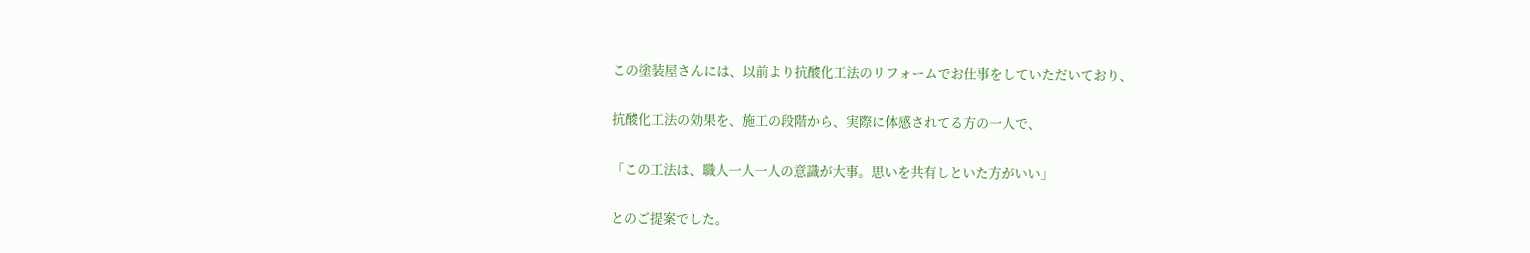この塗装屋さんには、以前より抗酸化工法のリフォームでお仕事をしていただいており、

抗酸化工法の効果を、施工の段階から、実際に体感されてる方の一人で、

「この工法は、職人一人一人の意識が大事。思いを共有しといた方がいい」

とのご提案でした。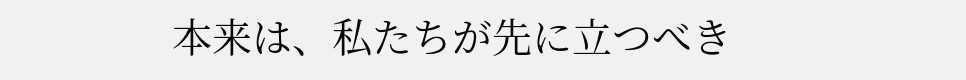本来は、私たちが先に立つべき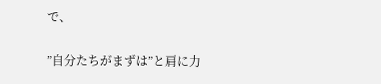で、

”自分たちがまずは”と肩に力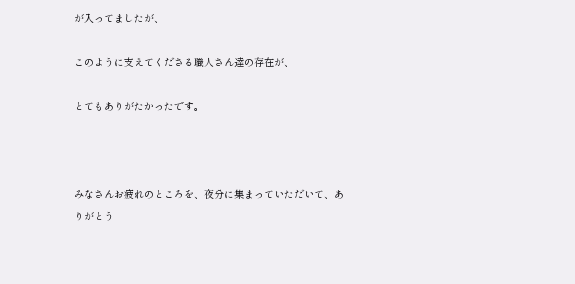が入ってましたが、

このように支えてくださる職人さん達の存在が、

とてもありがたかったです。



みなさんお疲れのところを、夜分に集まっていただいて、ありがとう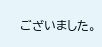ございました。